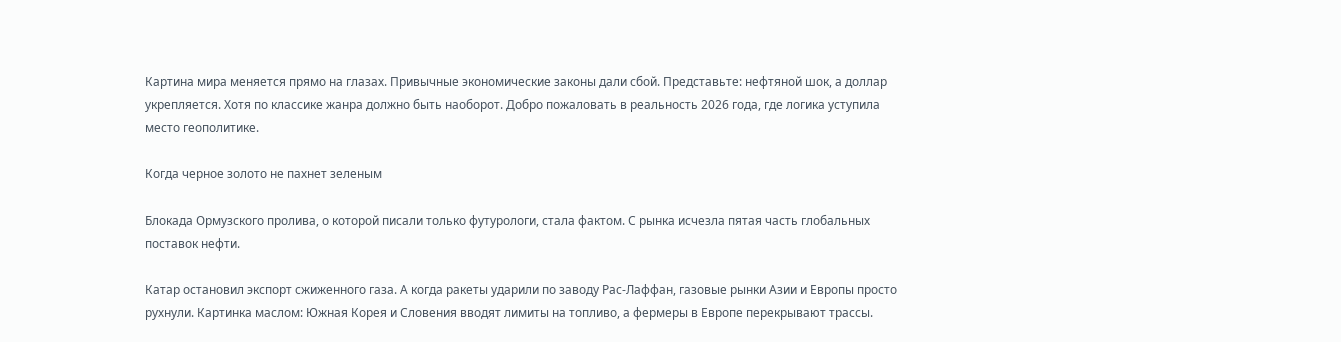Картина мира меняется прямо на глазах. Привычные экономические законы дали сбой. Представьте: нефтяной шок, а доллар укрепляется. Хотя по классике жанра должно быть наоборот. Добро пожаловать в реальность 2026 года, где логика уступила место геополитике.

Когда черное золото не пахнет зеленым

Блокада Ормузского пролива, о которой писали только футурологи, стала фактом. С рынка исчезла пятая часть глобальных поставок нефти.

Катар остановил экспорт сжиженного газа. А когда ракеты ударили по заводу Рас-Лаффан, газовые рынки Азии и Европы просто рухнули. Картинка маслом: Южная Корея и Словения вводят лимиты на топливо, а фермеры в Европе перекрывают трассы.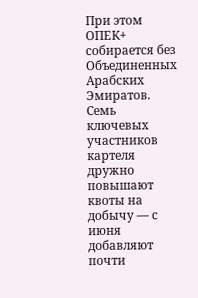При этом ОПЕК+ собирается без Объединенных Арабских Эмиратов. Семь ключевых участников картеля дружно повышают квоты на добычу — с июня добавляют почти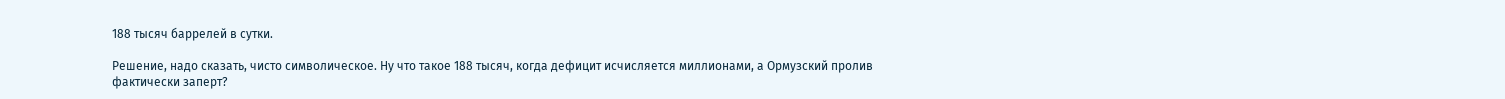188 тысяч баррелей в сутки.

Решение, надо сказать, чисто символическое. Ну что такое 188 тысяч, когда дефицит исчисляется миллионами, а Ормузский пролив фактически заперт?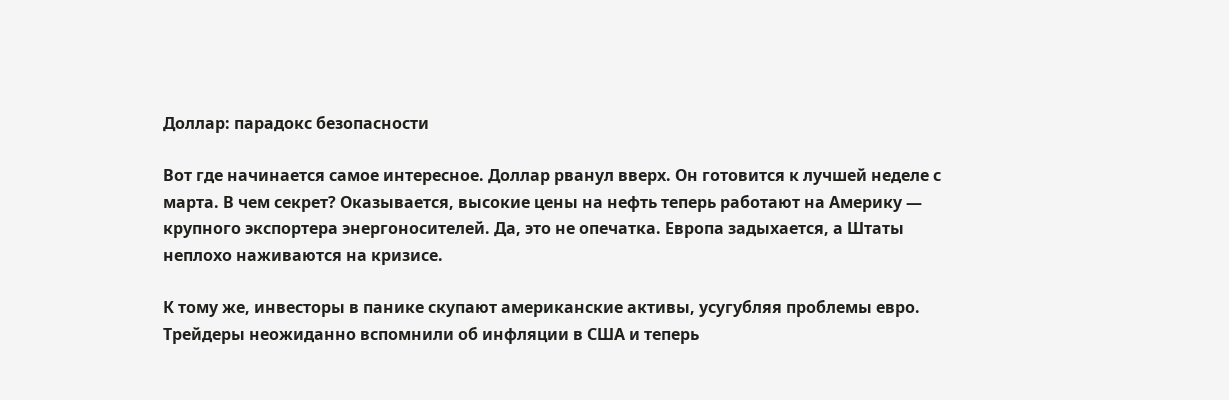Доллар: парадокс безопасности

Вот где начинается самое интересное. Доллар рванул вверх. Он готовится к лучшей неделе с марта. В чем секрет? Оказывается, высокие цены на нефть теперь работают на Америку — крупного экспортера энергоносителей. Да, это не опечатка. Европа задыхается, а Штаты неплохо наживаются на кризисе.

К тому же, инвесторы в панике скупают американские активы, усугубляя проблемы евро. Трейдеры неожиданно вспомнили об инфляции в США и теперь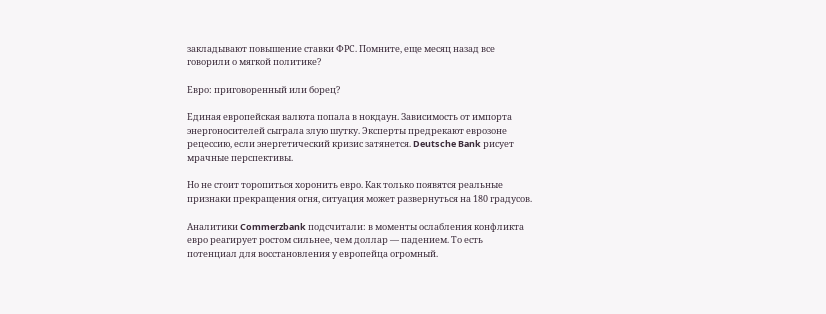закладывают повышение ставки ФРС. Помните, еще месяц назад все говорили о мягкой политике?

Евро: приговоренный или борец?

Единая европейская валюта попала в нокдаун. Зависимость от импорта энергоносителей сыграла злую шутку. Эксперты предрекают еврозоне рецессию, если энергетический кризис затянется. Deutsche Bank рисует мрачные перспективы.

Но не стоит торопиться хоронить евро. Как только появятся реальные признаки прекращения огня, ситуация может развернуться на 180 градусов.

Аналитики Commerzbank подсчитали: в моменты ослабления конфликта евро реагирует ростом сильнее, чем доллар — падением. То есть потенциал для восстановления у европейца огромный.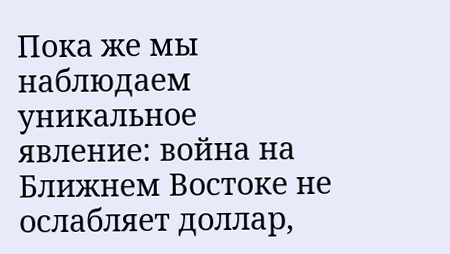Пока же мы наблюдаем уникальное явление: война на Ближнем Востоке не ослабляет доллар,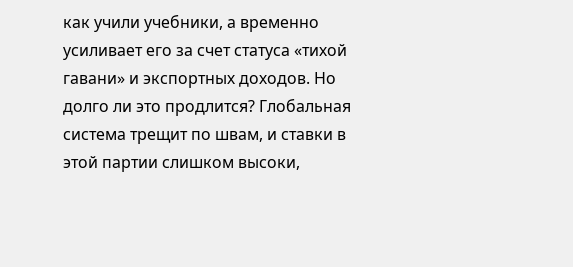как учили учебники, а временно усиливает его за счет статуса «тихой гавани» и экспортных доходов. Но долго ли это продлится? Глобальная система трещит по швам, и ставки в этой партии слишком высоки,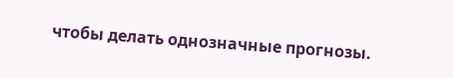чтобы делать однозначные прогнозы.